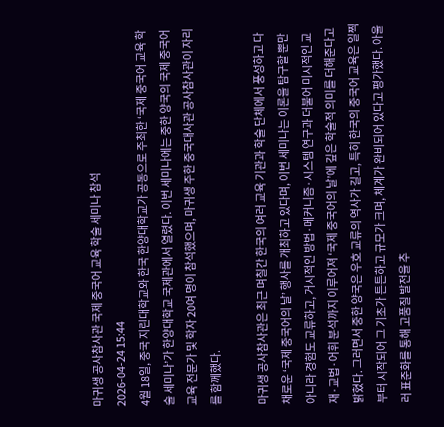마귀생 공사참사관 국제 중국어 교육 학술 세미나 참석
2026-04-24 15:44
4월 18일, 중국 지린대학교와 한국 한양대학교가 공동으로 주최한 ‘국제 중국어 교육 학술 세미나’가 한양대학교 국제관에서 열렸다. 이번 세미나에는 중한 양국의 국제 중국어 교육 전문가 및 학자 20여 명이 참석했으며, 마귀생 주한 중국대사관 공사참사관이 자리를 함께했다.

마귀생 공사참사관은 최근 며칠간 한국의 여러 교육 기관과 학술 단체에서 풍성하고 다채로운 ‘국제 중국어의 날’ 행사를 개최하고 있다며, 이번 세미나는 이론을 탐구할 뿐만 아니라 경험도 교류하고, 거시적인 방법·메커니즘·시스템 연구과 더불어 미시적인 교재·교법·어휘 분석까지 이루어져 ‘국제 중국어의 날’에 깊은 학술적 의미를 더해준다고 밝혔다. 그러면서 중한 양국은 우호 교류의 역사가 길고, 특히 한국의 중국어 교육은 일찍부터 시작되어 그 기초가 튼튼하고 규모가 크며, 체계가 완비되어 있다고 평가했다. 아울러 표준화를 통해 고품질 발전을 추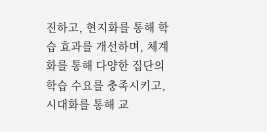진하고, 현지화를 통해 학습 효과를 개선하며, 체계화를 통해 다양한 집단의 학습 수요를 충족시키고, 시대화를 통해 교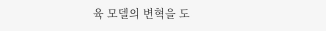육 모델의 변혁을 도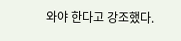와야 한다고 강조했다.